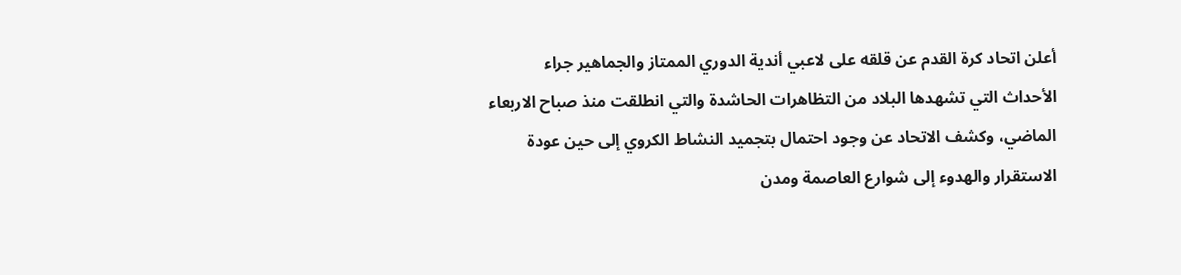أعلن اتحاد كرة القدم عن قلقه على لاعبي أندية الدوري الممتاز والجماهير جراء الأحداث التي تشهدها البلاد من التظاهرات الحاشدة والتي انطلقت منذ صباح الاربعاء الماضي، وكشف الاتحاد عن وجود احتمال بتجميد النشاط الكروي إلى حين عودة الاستقرار والهدوء إلى شوارع العاصمة ومدن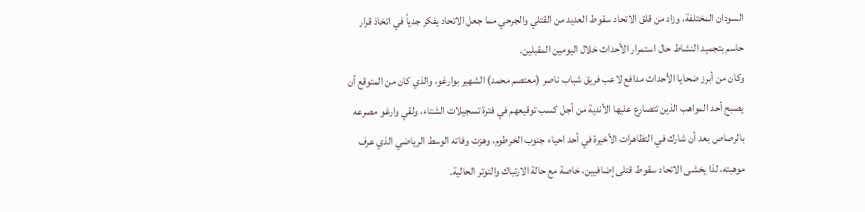السودان المختلفة، وزاد من قلق الاتحاد سقوط العديد من القتلي والجرحي مما جعل الاتحاد يفكر جدياً في اتخاذ قرار حاسم بتجميد النشاط حال استمرار الأحداث خلال اليومين المقبلين.
وكان من أبرز ضحايا الأحداث مدافع لاعب فريق شباب ناصر (معتصم محمد) الشهير بوارغو، والذي كان من المتوقع أن يصبح أحد المواهب الذين تتصارع عليها الأندية من أجل كسب توقيعهم في فترة تسجيلات الشتاء، ولقي وارغو مصرعه بالرصاص بعد أن شارك في التظاهرات الأخيرة في أحد احياء جنوب الخرطوم، وهزت وفاته الوسط الرياضي الذي عرف موهبته، لذا يخشى الاتحاد سقوط قتلى إضافيين، خاصة مع حالة الارتباك والتوتر الحالية.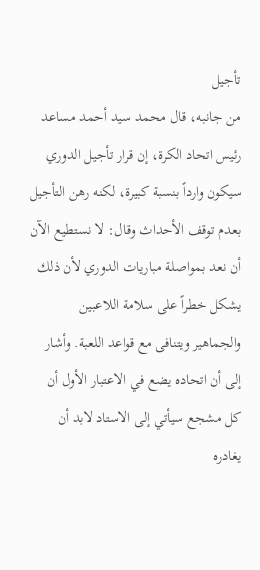تأجيل
من جانبه، قال محمد سيد أحمد مساعد رئيس اتحاد الكرة، إن قرار تأجيل الدوري سيكون وارداً بنسبة كبيرة، لكنه رهن التأجيل بعدم توقف الأحداث وقال: لا نستطيع الآن أن نعد بمواصلة مباريات الدوري لأن ذلك يشكل خطراً على سلامة اللاعبين والجماهير ويتنافى مع قواعد اللعبة. وأشار إلى أن اتحاده يضع في الاعتبار الأول أن كل مشجع سيأتي إلى الاستاد لابد أن يغادره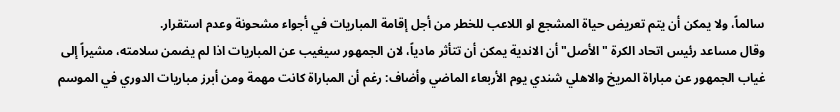سالماً، ولا يمكن أن يتم تعريض حياة المشجع او اللاعب للخطر من أجل إقامة المباريات في أجواء مشحونة وعدم استقرار.
وقال مساعد رئيس اتحاد الكرة "الأصل" أن الاندية يمكن أن تتأثر مادياً، لان الجمهور سيغيب عن المباريات اذا لم يضمن سلامته، مشيراً إلى غياب الجمهور عن مباراة المريخ والاهلي شندي يوم الأربعاء الماضي وأضاف: رغم أن المباراة كانت مهمة ومن أبرز مباريات الدوري في الموسم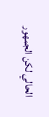الحالي لكن الجمهور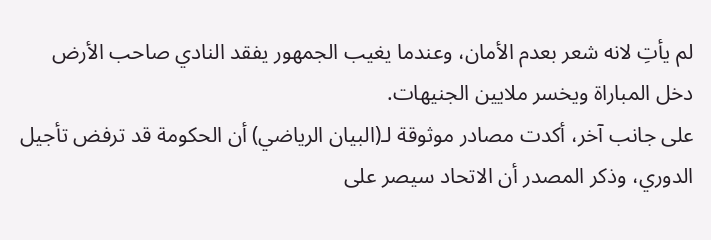لم يأتِ لانه شعر بعدم الأمان، وعندما يغيب الجمهور يفقد النادي صاحب الأرض دخل المباراة ويخسر ملايين الجنيهات.
على جانب آخر، أكدت مصادر موثوقة لـ(البيان الرياضي) أن الحكومة قد ترفض تأجيل الدوري، وذكر المصدر أن الاتحاد سيصر على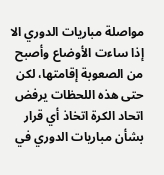مواصلة مباريات الدوري الا إذا ساءت الأوضاع وأصبح من الصعوبة إقامتها، لكن حتى هذه اللحظات يرفض اتحاد الكرة اتخاذ أي قرار بشأن مباريات الدوري في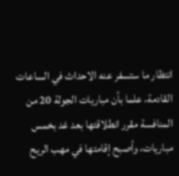انتظار ما ستسفر عنه الاحداث في الساعات القادمة، علما بأن مباريات الجولة 20 من المنافسة مقرر انطلاقتها بعد غد بخمس مباريات، وأصبح إقامتها في مهب الريح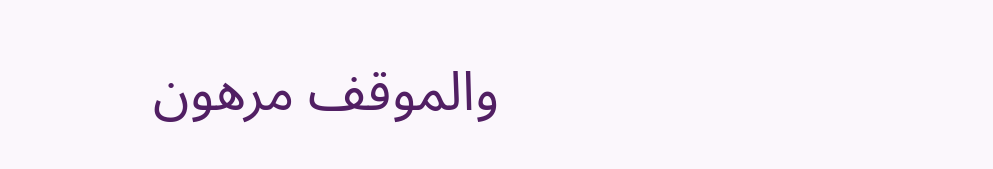والموقف مرهون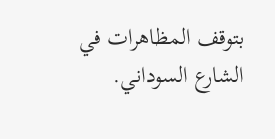بتوقف المظاهرات في الشارع السوداني.